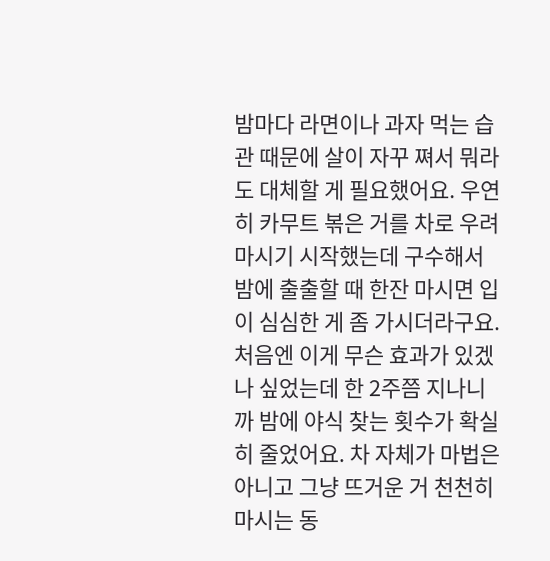밤마다 라면이나 과자 먹는 습관 때문에 살이 자꾸 쪄서 뭐라도 대체할 게 필요했어요. 우연히 카무트 볶은 거를 차로 우려 마시기 시작했는데 구수해서 밤에 출출할 때 한잔 마시면 입이 심심한 게 좀 가시더라구요.
처음엔 이게 무슨 효과가 있겠나 싶었는데 한 2주쯤 지나니까 밤에 야식 찾는 횟수가 확실히 줄었어요. 차 자체가 마법은 아니고 그냥 뜨거운 거 천천히 마시는 동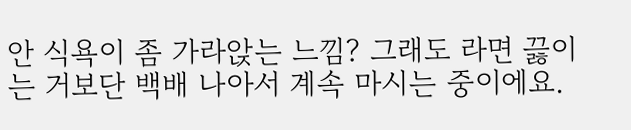안 식욕이 좀 가라앉는 느낌? 그래도 라면 끓이는 거보단 백배 나아서 계속 마시는 중이에요.